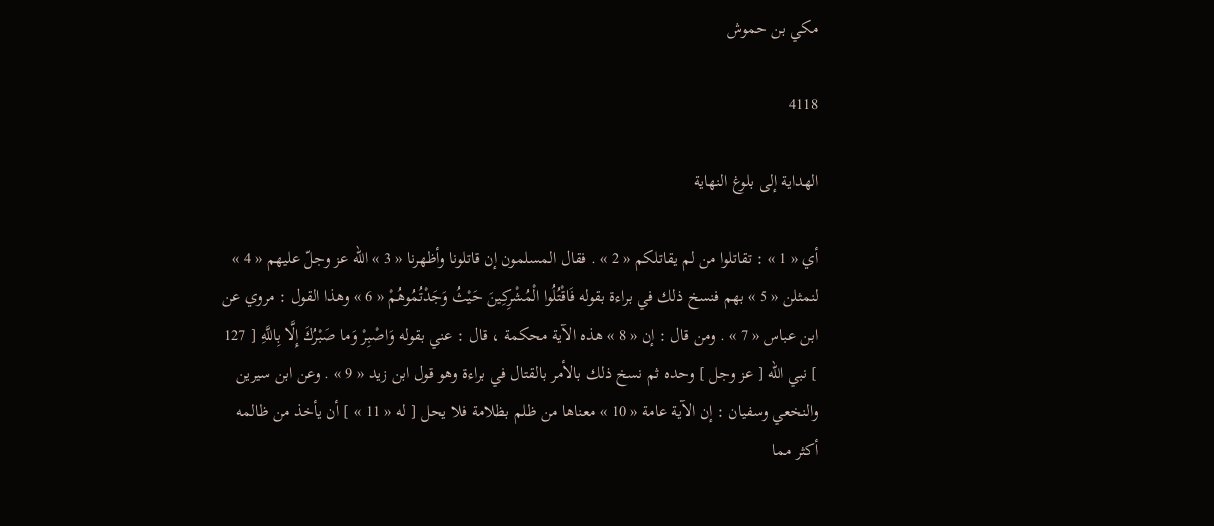مكي بن حموش

4118

الهداية إلى بلوغ النهاية

أي « 1 » : تقاتلوا من لم يقاتلكم « 2 » . فقال المسلمون إن قاتلونا وأظهرنا « 3 » اللّه عز وجلّ عليهم « 4 » لنمثلن « 5 » بهم فنسخ ذلك في براءة بقوله فَاقْتُلُوا الْمُشْرِكِينَ حَيْثُ وَجَدْتُمُوهُمْ « 6 » وهذا القول : مروي عن ابن عباس « 7 » . ومن قال : إن « 8 » هذه الآية محكمة ، قال : عني بقوله وَاصْبِرْ وَما صَبْرُكَ إِلَّا بِاللَّهِ [ 127 ] نبي اللّه [ عز وجل ] وحده ثم نسخ ذلك بالأمر بالقتال في براءة وهو قول ابن زيد « 9 » . وعن ابن سيرين والنخعي وسفيان : إن الآية عامة « 10 » معناها من ظلم بظلامة فلا يحل [ له « 11 » ] أن يأخذ من ظالمه أكثر مما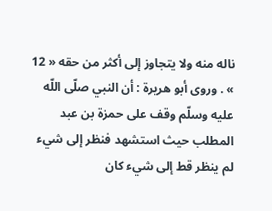ناله منه ولا يتجاوز إلى أكثر من حقه « 12 » . وروى أبو هريرة : أن النبي صلّى اللّه عليه وسلّم وقف على حمزة بن عبد المطلب حيث استشهد فنظر إلى شيء لم ينظر قط إلى شيء كان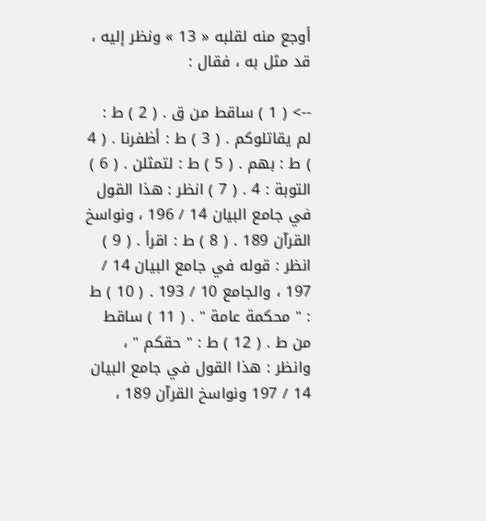أوجع منه لقلبه « 13 » ونظر إليه ، قد مثل به ، فقال :

--> ( 1 ) ساقط من ق . ( 2 ) ط : لم يقاتلوكم . ( 3 ) ط : أظفرنا . ( 4 ) ط : بهم . ( 5 ) ط : لتمثلن . ( 6 ) التوبة : 4 . ( 7 ) انظر : هذا القول في جامع البيان 14 / 196 ، ونواسخ القرآن 189 . ( 8 ) ط : اقرأ . ( 9 ) انظر : قوله في جامع البيان 14 / 197 ، والجامع 10 / 193 . ( 10 ) ط : " محكمة عامة " . ( 11 ) ساقط من ط . ( 12 ) ط : " حقكم " ، وانظر : هذا القول في جامع البيان 14 / 197 ونواسخ القرآن 189 ،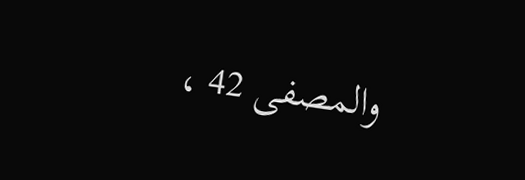والمصفى 42 ،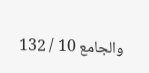والجامع 10 / 132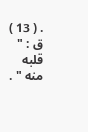. ( 13 ) ق : " قلبه منه " .